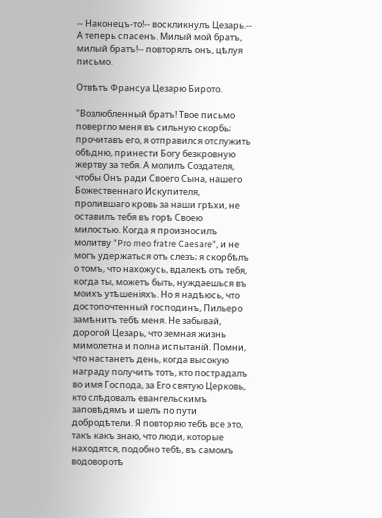-- Наконецъ-то!-- воскликнулъ Цезарь.-- А теперь спасенъ. Милый мой братъ, милый братъ!-- повторялъ онъ, цѣлуя письмо.

Отвѣтъ Франсуа Цезарю Бирото.

"Возлюбленный братъ! Твое письмо повергло меня въ сильную скорбь; прочитавъ его, я отправился отслужить обѣдню, принести Богу безкровную жертву за тебя. А молилъ Создателя, чтобы Онъ ради Своего Сына, нашего Божественнаго Искупителя, пролившаго кровь за наши грѣхи, не оставилъ тебя въ горѣ Своею милостью. Когда я произносилъ молитву "Pro meo fratre Caesare", и не могъ удержаться отъ слезъ; я скорбѣлъ о томъ, что нахожусь, вдалекѣ отъ тебя, когда ты, можетъ быть, нуждаешься въ моихъ утѣшеніяхъ. Но я надѣюсь, что достопочтенный господинъ, Пильеро замѣнитъ тебѣ меня. Не забывай, дорогой Цезарь, что земная жизнь мимолетна и полна испытаній. Помни, что настанетъ день, когда высокую награду получитъ тотъ, кто пострадалъ во имя Господа, за Его святую Церковь, кто слѣдовалъ евангельскимъ заповѣдямъ и шелъ по пути добродѣтели. Я повторяю тебѣ все это, такъ какъ знаю, что люди, которые находятся, подобно тебѣ, въ самомъ водоворотѣ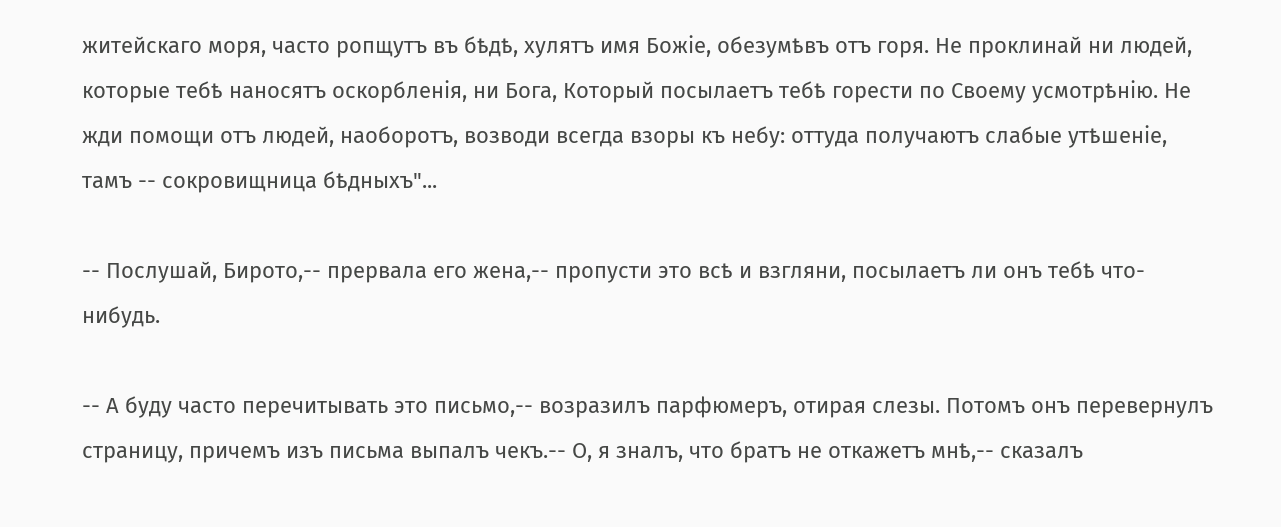житейскаго моря, часто ропщутъ въ бѣдѣ, хулятъ имя Божіе, обезумѣвъ отъ горя. Не проклинай ни людей, которые тебѣ наносятъ оскорбленія, ни Бога, Который посылаетъ тебѣ горести по Своему усмотрѣнію. Не жди помощи отъ людей, наоборотъ, возводи всегда взоры къ небу: оттуда получаютъ слабые утѣшеніе, тамъ -- сокровищница бѣдныхъ"...

-- Послушай, Бирото,-- прервала его жена,-- пропусти это всѣ и взгляни, посылаетъ ли онъ тебѣ что-нибудь.

-- А буду часто перечитывать это письмо,-- возразилъ парфюмеръ, отирая слезы. Потомъ онъ перевернулъ страницу, причемъ изъ письма выпалъ чекъ.-- О, я зналъ, что братъ не откажетъ мнѣ,-- сказалъ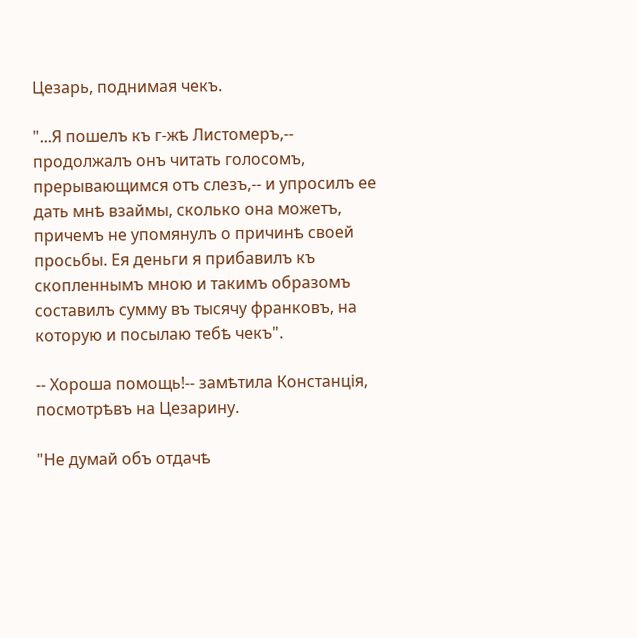Цезарь, поднимая чекъ.

"...Я пошелъ къ г-жѣ Листомеръ,-- продолжалъ онъ читать голосомъ, прерывающимся отъ слезъ,-- и упросилъ ее дать мнѣ взаймы, сколько она можетъ, причемъ не упомянулъ о причинѣ своей просьбы. Ея деньги я прибавилъ къ скопленнымъ мною и такимъ образомъ составилъ сумму въ тысячу франковъ, на которую и посылаю тебѣ чекъ".

-- Хороша помощь!-- замѣтила Констанція, посмотрѣвъ на Цезарину.

"Не думай объ отдачѣ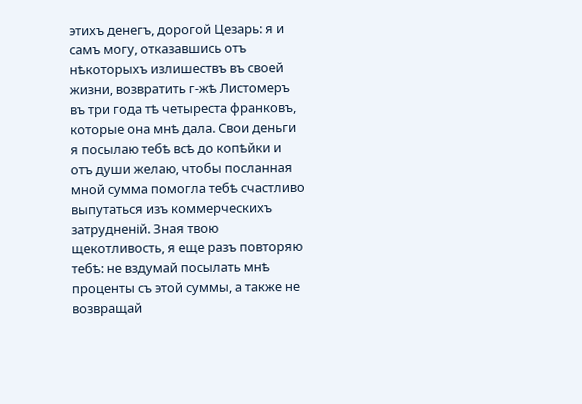этихъ денегъ, дорогой Цезарь: я и самъ могу, отказавшись отъ нѣкоторыхъ излишествъ въ своей жизни, возвратить г-жѣ Листомеръ въ три года тѣ четыреста франковъ, которые она мнѣ дала. Свои деньги я посылаю тебѣ всѣ до копѣйки и отъ души желаю, чтобы посланная мной сумма помогла тебѣ счастливо выпутаться изъ коммерческихъ затрудненій. Зная твою щекотливость, я еще разъ повторяю тебѣ: не вздумай посылать мнѣ проценты съ этой суммы, а также не возвращай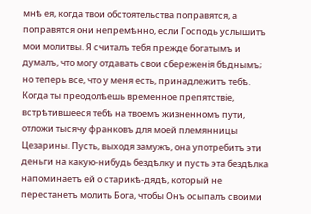мнѣ ея, когда твои обстоятельства поправятся, а поправятся они непремѣнно, если Господь услышитъ мои молитвы. Я считалъ тебя прежде богатымъ и думалъ, что могу отдавать свои сбереженія бѣднымъ; но теперь все, что у меня есть, принадлежитъ тебѣ. Когда ты преодолѣешь временное препятствіе, встрѣтившееся тебѣ на твоемъ жизненномъ пути, отложи тысячу франковъ для моей племянницы Цезарины. Пусть, выходя замужъ, она употребитъ эти деньги на какую-нибудь бездѣлку и пусть эта бездѣлка напоминаетъ ей о старикѣ-дядѣ, который не перестанетъ молить Бога, чтобы Онъ осыпалъ своими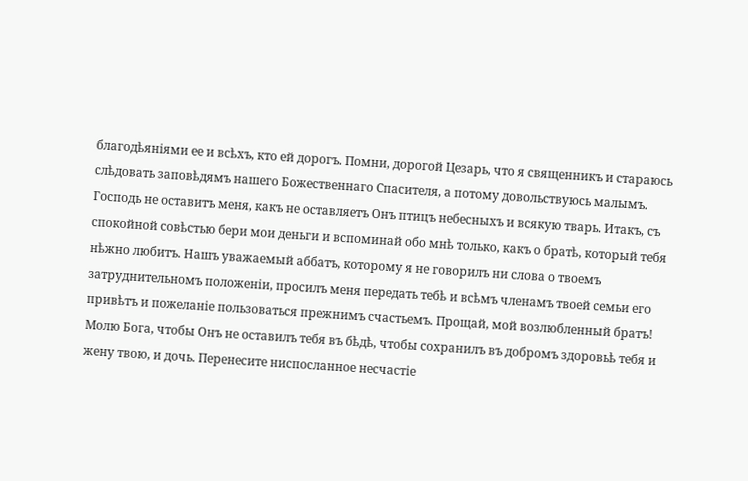благодѣяніями ее и всѣхъ, кто ей дорогъ. Помни, дорогой Цезарь, что я священникъ и стараюсь слѣдовать заповѣдямъ нашего Божественнаго Спасителя, а потому довольствуюсь малымъ. Господь не оставитъ меня, какъ не оставляетъ Онъ птицъ небесныхъ и всякую тварь. Итакъ, съ спокойной совѣстью бери мои деньги и вспоминай обо мнѣ только, какъ о братѣ, который тебя нѣжно любитъ. Нашъ уважаемый аббатъ, которому я не говорилъ ни слова о твоемъ затруднительномъ положеніи, просилъ меня передать тебѣ и всѣмъ членамъ твоей семьи его привѣтъ и пожеланіе пользоваться прежнимъ счастьемъ. Прощай, мой возлюбленный братъ! Молю Бога, чтобы Онъ не оставилъ тебя въ бѣдѣ, чтобы сохранилъ въ добромъ здоровьѣ тебя и жену твою, и дочь. Перенесите ниспосланное несчастіе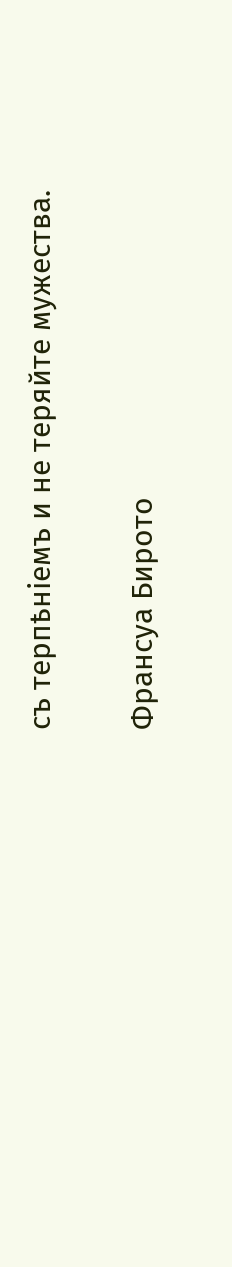съ терпѣніемъ и не теряйте мужества.

Франсуа Бирото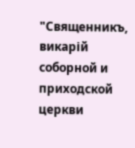"Священникъ, викарій соборной и приходской церкви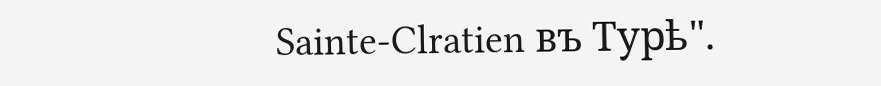Sainte-Clratien въ Турѣ".